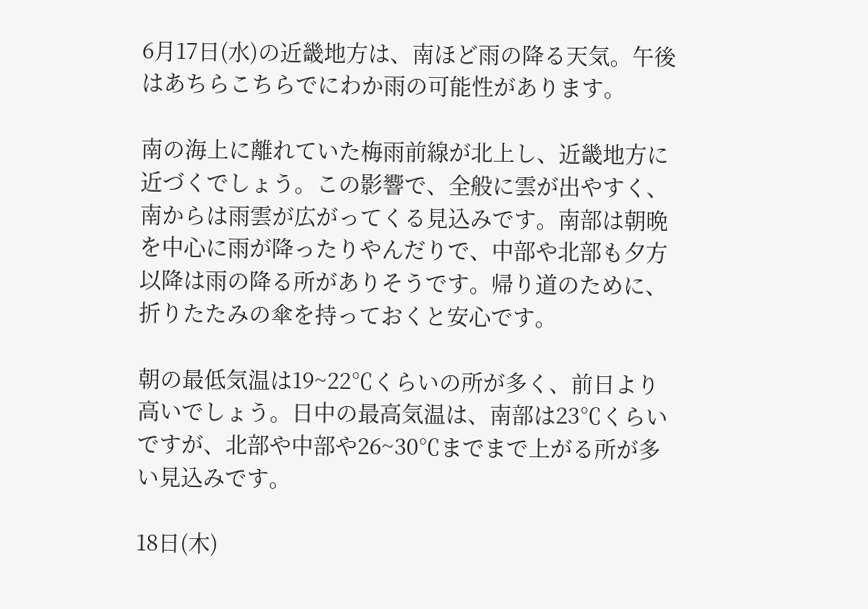6月17日(水)の近畿地方は、南ほど雨の降る天気。午後はあちらこちらでにわか雨の可能性があります。

南の海上に離れていた梅雨前線が北上し、近畿地方に近づくでしょう。この影響で、全般に雲が出やすく、南からは雨雲が広がってくる見込みです。南部は朝晩を中心に雨が降ったりやんだりで、中部や北部も夕方以降は雨の降る所がありそうです。帰り道のために、折りたたみの傘を持っておくと安心です。

朝の最低気温は19~22℃くらいの所が多く、前日より高いでしょう。日中の最高気温は、南部は23℃くらいですが、北部や中部や26~30℃までまで上がる所が多い見込みです。

18日(木)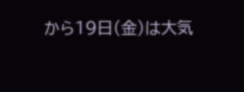から19日(金)は大気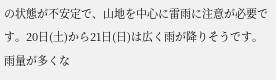の状態が不安定で、山地を中心に雷雨に注意が必要です。20日(土)から21日(日)は広く雨が降りそうです。雨量が多くな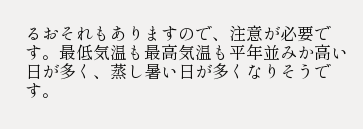るおそれもありますので、注意が必要です。最低気温も最高気温も平年並みか高い日が多く、蒸し暑い日が多くなりそうです。